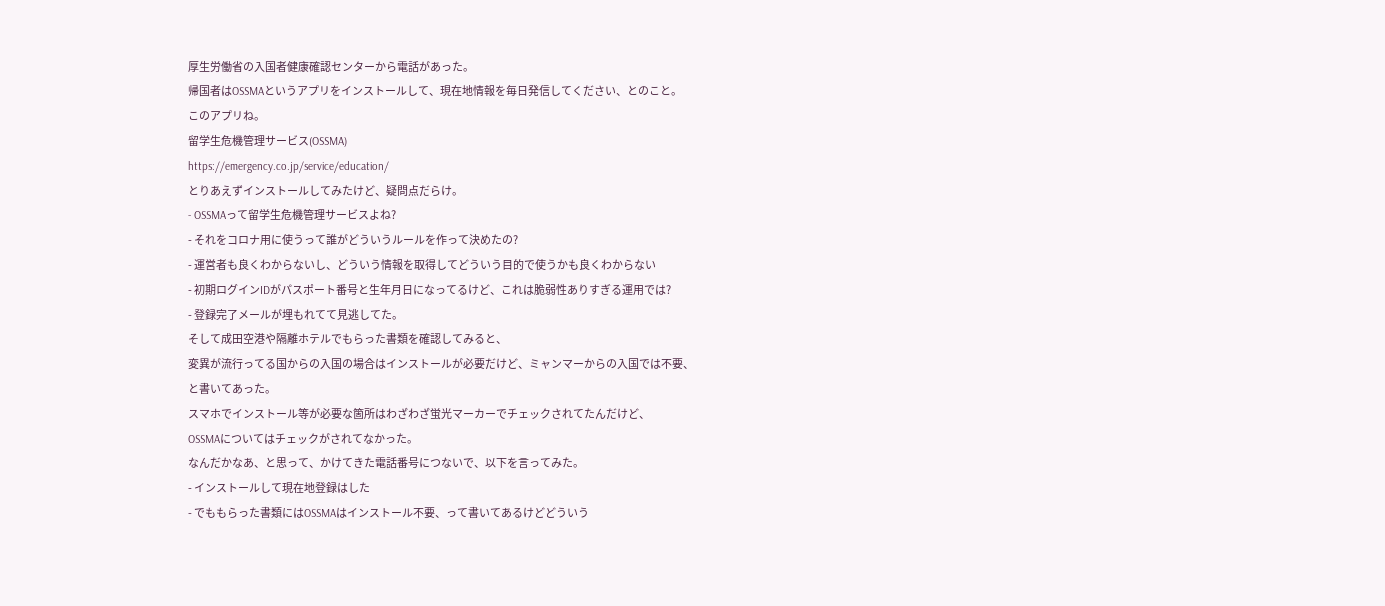厚生労働省の入国者健康確認センターから電話があった。
帰国者はOSSMAというアプリをインストールして、現在地情報を毎日発信してください、とのこと。
このアプリね。
留学生危機管理サービス(OSSMA)
https://emergency.co.jp/service/education/
とりあえずインストールしてみたけど、疑問点だらけ。
- OSSMAって留学生危機管理サービスよね?
- それをコロナ用に使うって誰がどういうルールを作って決めたの?
- 運営者も良くわからないし、どういう情報を取得してどういう目的で使うかも良くわからない
- 初期ログインIDがパスポート番号と生年月日になってるけど、これは脆弱性ありすぎる運用では?
- 登録完了メールが埋もれてて見逃してた。
そして成田空港や隔離ホテルでもらった書類を確認してみると、
変異が流行ってる国からの入国の場合はインストールが必要だけど、ミャンマーからの入国では不要、
と書いてあった。
スマホでインストール等が必要な箇所はわざわざ蛍光マーカーでチェックされてたんだけど、
OSSMAについてはチェックがされてなかった。
なんだかなあ、と思って、かけてきた電話番号につないで、以下を言ってみた。
- インストールして現在地登録はした
- でももらった書類にはOSSMAはインストール不要、って書いてあるけどどういう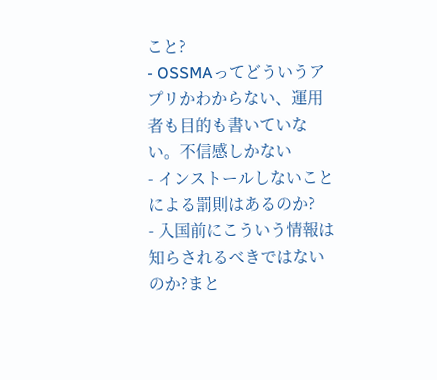こと?
- OSSMAってどういうアプリかわからない、運用者も目的も書いていない。不信感しかない
- インストールしないことによる罰則はあるのか?
- 入国前にこういう情報は知らされるべきではないのか?まと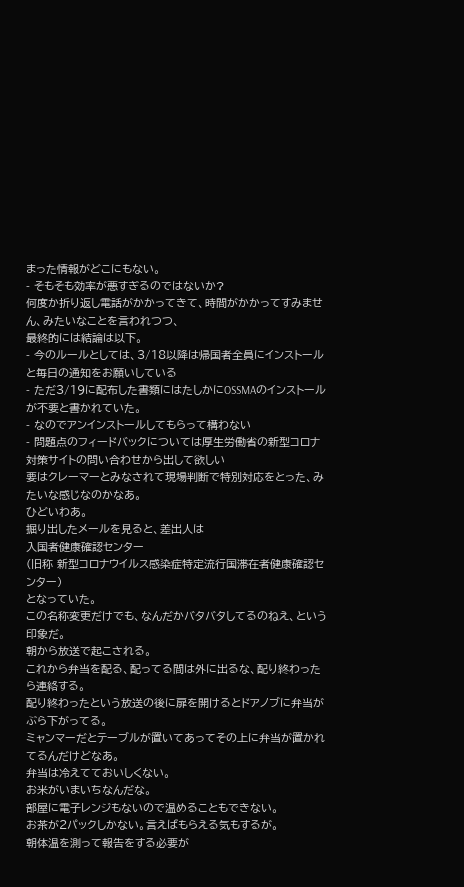まった情報がどこにもない。
- そもそも効率が悪すぎるのではないか?
何度か折り返し電話がかかってきて、時間がかかってすみません、みたいなことを言われつつ、
最終的には結論は以下。
- 今のルールとしては、3/18以降は帰国者全員にインストールと毎日の通知をお願いしている
- ただ3/19に配布した書類にはたしかにOSSMAのインストールが不要と書かれていた。
- なのでアンインストールしてもらって構わない
- 問題点のフィードバックについては厚生労働省の新型コロナ対策サイトの問い合わせから出して欲しい
要はクレーマーとみなされて現場判断で特別対応をとった、みたいな感じなのかなあ。
ひどいわあ。
掘り出したメールを見ると、差出人は
入国者健康確認センター
(旧称 新型コロナウイルス感染症特定流行国滞在者健康確認センター)
となっていた。
この名称変更だけでも、なんだかバタバタしてるのねえ、という印象だ。
朝から放送で起こされる。
これから弁当を配る、配ってる間は外に出るな、配り終わったら連絡する。
配り終わったという放送の後に扉を開けるとドアノブに弁当がぶら下がってる。
ミャンマーだとテーブルが置いてあってその上に弁当が置かれてるんだけどなあ。
弁当は冷えてておいしくない。
お米がいまいちなんだな。
部屋に電子レンジもないので温めることもできない。
お茶が2パックしかない。言えばもらえる気もするが。
朝体温を測って報告をする必要が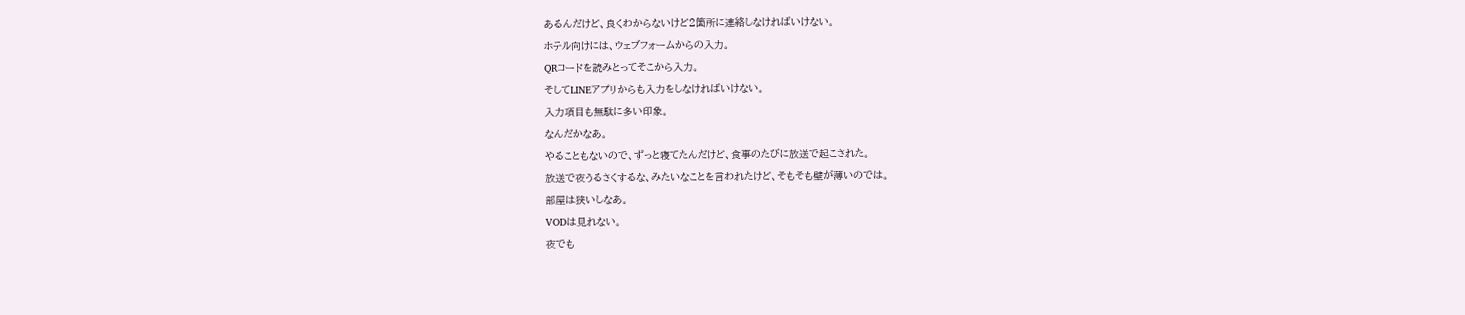あるんだけど、良くわからないけど2箇所に連絡しなければいけない。
ホテル向けには、ウェブフォームからの入力。
QRコードを読みとってそこから入力。
そしてLINEアプリからも入力をしなければいけない。
入力項目も無駄に多い印象。
なんだかなあ。
やることもないので、ずっと寝てたんだけど、食事のたびに放送で起こされた。
放送で夜うるさくするな、みたいなことを言われたけど、そもそも壁が薄いのでは。
部屋は狭いしなあ。
VODは見れない。
夜でも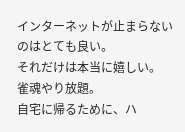インターネットが止まらないのはとても良い。
それだけは本当に嬉しい。
雀魂やり放題。
自宅に帰るために、ハ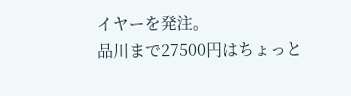イヤーを発注。
品川まで27500円はちょっと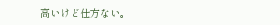高いけど仕方ない。